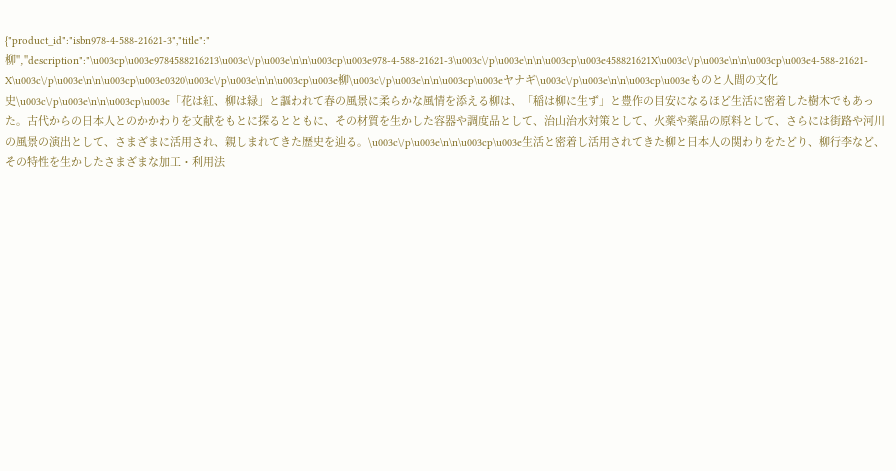{"product_id":"isbn978-4-588-21621-3","title":"柳","description":"\u003cp\u003e9784588216213\u003c\/p\u003e\n\n\u003cp\u003e978-4-588-21621-3\u003c\/p\u003e\n\n\u003cp\u003e458821621X\u003c\/p\u003e\n\n\u003cp\u003e4-588-21621-X\u003c\/p\u003e\n\n\u003cp\u003e0320\u003c\/p\u003e\n\n\u003cp\u003e柳\u003c\/p\u003e\n\n\u003cp\u003eヤナギ\u003c\/p\u003e\n\n\u003cp\u003eものと人間の文化史\u003c\/p\u003e\n\n\u003cp\u003e「花は紅、柳は緑」と謳われて春の風景に柔らかな風情を添える柳は、「稲は柳に生ず」と豊作の目安になるほど生活に密着した樹木でもあった。古代からの日本人とのかかわりを文献をもとに探るとともに、その材質を生かした容器や調度品として、治山治水対策として、火薬や薬品の原料として、さらには街路や河川の風景の演出として、さまざまに活用され、親しまれてきた歴史を辿る。\u003c\/p\u003e\n\n\u003cp\u003e生活と密着し活用されてきた柳と日本人の関わりをたどり、柳行李など、その特性を生かしたさまざまな加工・利用法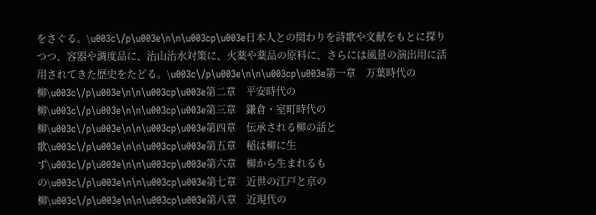をさぐる。\u003c\/p\u003e\n\n\u003cp\u003e日本人との関わりを詩歌や文献をもとに探りつつ、容器や調度品に、治山治水対策に、火薬や薬品の原料に、さらには風景の演出用に活用されてきた歴史をたどる。\u003c\/p\u003e\n\n\u003cp\u003e第一章　万葉時代の柳\u003c\/p\u003e\n\n\u003cp\u003e第二章　平安時代の柳\u003c\/p\u003e\n\n\u003cp\u003e第三章　鎌倉・室町時代の柳\u003c\/p\u003e\n\n\u003cp\u003e第四章　伝承される柳の話と歌\u003c\/p\u003e\n\n\u003cp\u003e第五章　稲は柳に生ず\u003c\/p\u003e\n\n\u003cp\u003e第六章　柳から生まれるもの\u003c\/p\u003e\n\n\u003cp\u003e第七章　近世の江戸と京の柳\u003c\/p\u003e\n\n\u003cp\u003e第八章　近現代の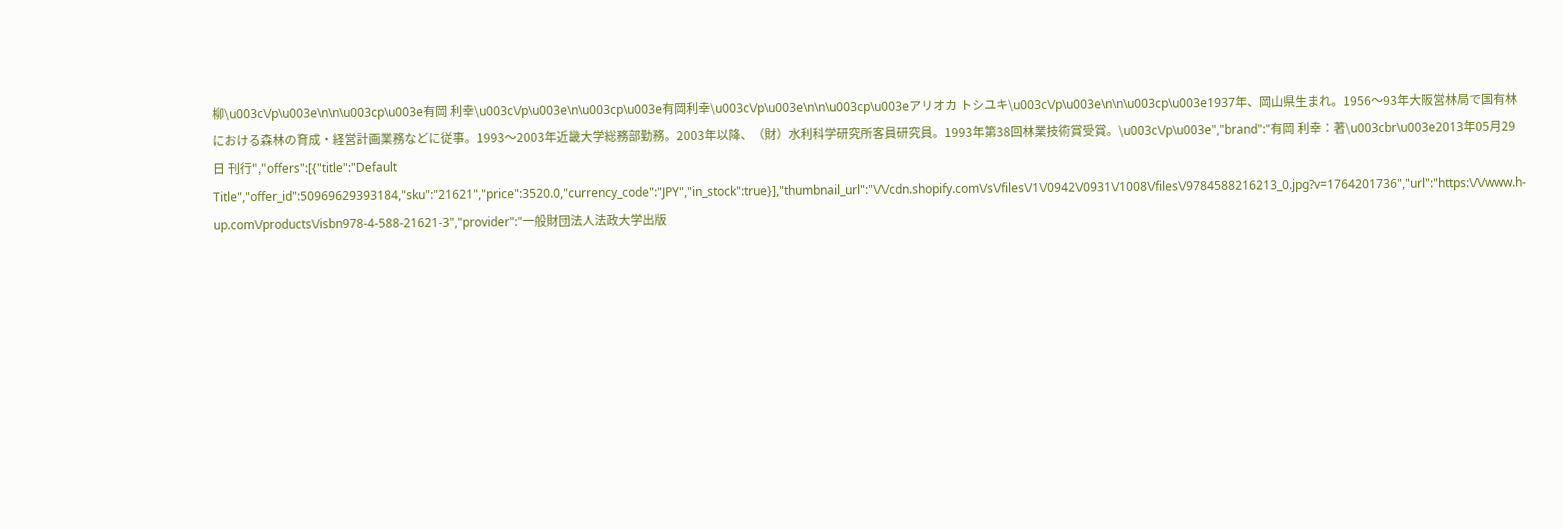柳\u003c\/p\u003e\n\n\u003cp\u003e有岡 利幸\u003c\/p\u003e\n\u003cp\u003e有岡利幸\u003c\/p\u003e\n\n\u003cp\u003eアリオカ トシユキ\u003c\/p\u003e\n\n\u003cp\u003e1937年、岡山県生まれ。1956～93年大阪営林局で国有林における森林の育成・経営計画業務などに従事。1993～2003年近畿大学総務部勤務。2003年以降、（財）水利科学研究所客員研究員。1993年第38回林業技術賞受賞。\u003c\/p\u003e","brand":"有岡 利幸：著\u003cbr\u003e2013年05月29日 刊行","offers":[{"title":"Default Title","offer_id":50969629393184,"sku":"21621","price":3520.0,"currency_code":"JPY","in_stock":true}],"thumbnail_url":"\/\/cdn.shopify.com\/s\/files\/1\/0942\/0931\/1008\/files\/9784588216213_0.jpg?v=1764201736","url":"https:\/\/www.h-up.com\/products\/isbn978-4-588-21621-3","provider":"一般財団法人法政大学出版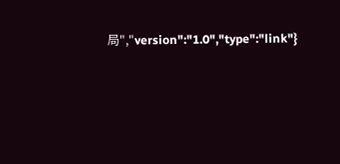局","version":"1.0","type":"link"}